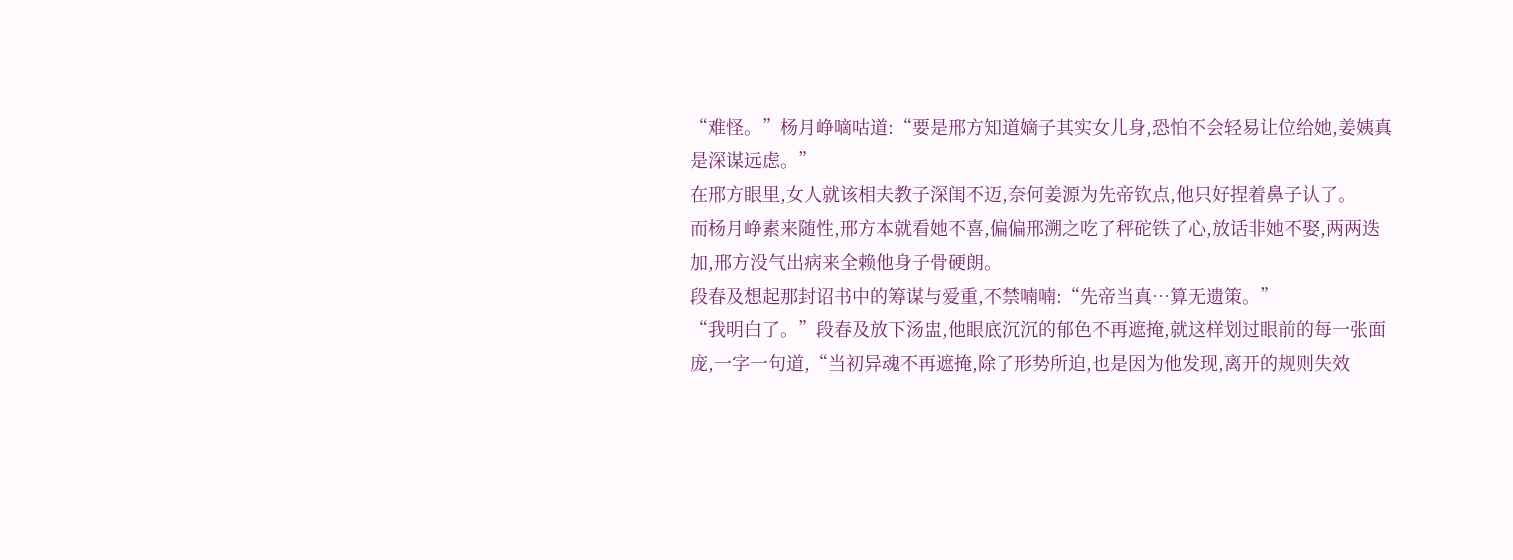“难怪。”杨月峥嘀咕道:“要是邢方知道嫡子其实女儿身,恐怕不会轻易让位给她,姜姨真是深谋远虑。”
在邢方眼里,女人就该相夫教子深闺不迈,奈何姜源为先帝钦点,他只好捏着鼻子认了。
而杨月峥素来随性,邢方本就看她不喜,偏偏邢溯之吃了秤砣铁了心,放话非她不娶,两两迭加,邢方没气出病来全赖他身子骨硬朗。
段春及想起那封诏书中的筹谋与爱重,不禁喃喃:“先帝当真…算无遗策。”
“我明白了。”段春及放下汤盅,他眼底沉沉的郁色不再遮掩,就这样划过眼前的每一张面庞,一字一句道,“当初异魂不再遮掩,除了形势所迫,也是因为他发现,离开的规则失效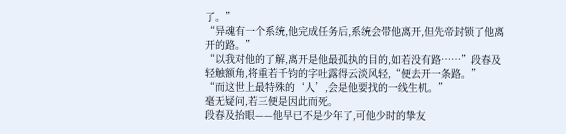了。”
“异魂有一个系统,他完成任务后,系统会带他离开,但先帝封锁了他离开的路。”
“以我对他的了解,离开是他最孤执的目的,如若没有路……”段春及轻触额角,将重若千钧的字吐露得云淡风轻,“便去开一条路。”
“而这世上最特殊的‘人’,会是他要找的一线生机。”
毫无疑问,若三便是因此而死。
段春及抬眼——他早已不是少年了,可他少时的挚友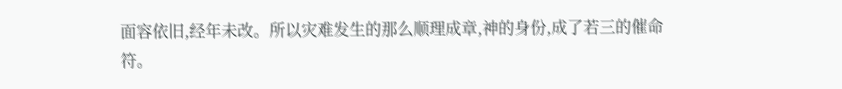面容依旧,经年未改。所以灾难发生的那么顺理成章,神的身份,成了若三的催命符。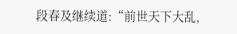段春及继续道:“前世天下大乱,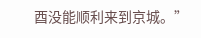酉没能顺利来到京城。”